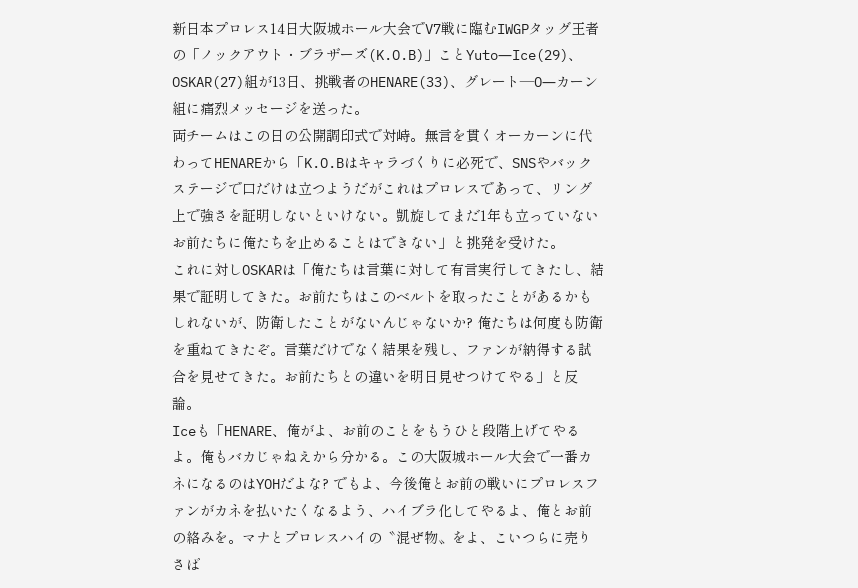新日本プロレス14日大阪城ホール大会でV7戦に臨むIWGPタッグ王者の「ノックアウト・ブラザーズ(K.O.B)」ことYuto―Ice(29)、OSKAR(27)組が13日、挑戦者のHENARE(33)、グレート―O―カーン組に痛烈メッセージを送った。
両チームはこの日の公開調印式で対峙。無言を貫くオーカーンに代わってHENAREから「K.O.Bはキャラづくりに必死で、SNSやバックステージで口だけは立つようだがこれはプロレスであって、リング上で強さを証明しないといけない。凱旋してまだ1年も立っていないお前たちに俺たちを止めることはできない」と挑発を受けた。
これに対しOSKARは「俺たちは言葉に対して有言実行してきたし、結果で証明してきた。お前たちはこのベルトを取ったことがあるかもしれないが、防衛したことがないんじゃないか? 俺たちは何度も防衛を重ねてきたぞ。言葉だけでなく結果を残し、ファンが納得する試合を見せてきた。お前たちとの違いを明日見せつけてやる」と反論。
Iceも「HENARE、俺がよ、お前のことをもうひと段階上げてやるよ。俺もバカじゃねえから分かる。この大阪城ホール大会で一番カネになるのはYOHだよな? でもよ、今後俺とお前の戦いにプロレスファンがカネを払いたくなるよう、ハイブラ化してやるよ、俺とお前の絡みを。マナとプロレスハイの〝混ぜ物〟をよ、こいつらに売りさば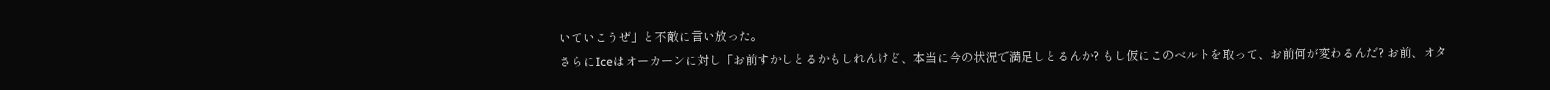いていこうぜ」と不敵に言い放った。
さらにIceはオーカーンに対し「お前すかしとるかもしれんけど、本当に今の状況で満足しとるんか? もし仮にこのベルトを取って、お前何が変わるんだ? お前、オタ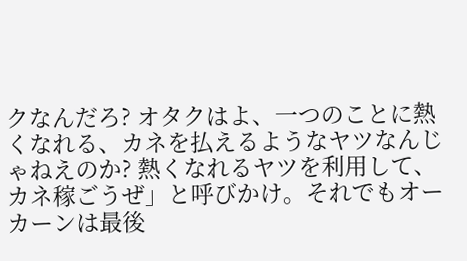クなんだろ? オタクはよ、一つのことに熱くなれる、カネを払えるようなヤツなんじゃねえのか? 熱くなれるヤツを利用して、カネ稼ごうぜ」と呼びかけ。それでもオーカーンは最後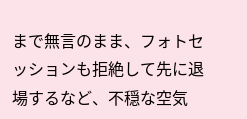まで無言のまま、フォトセッションも拒絶して先に退場するなど、不穏な空気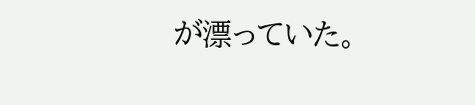が漂っていた。